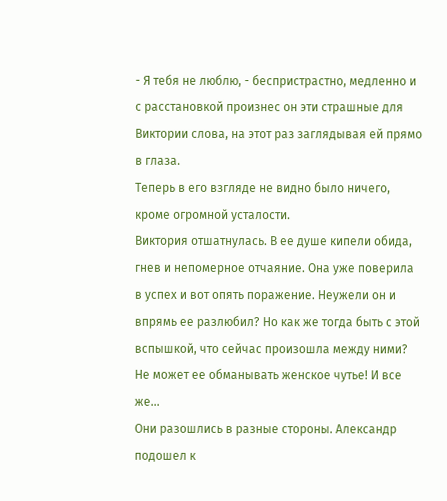- Я тебя не люблю, - беспристрастно, медленно и с расстановкой произнес он эти страшные для Виктории слова, на этот раз заглядывая ей прямо в глаза.
Теперь в его взгляде не видно было ничего, кроме огромной усталости.
Виктория отшатнулась. В ее душе кипели обида, гнев и непомерное отчаяние. Она уже поверила в успех и вот опять поражение. Неужели он и впрямь ее разлюбил? Но как же тогда быть с этой вспышкой, что сейчас произошла между ними? Не может ее обманывать женское чутье! И все же...
Они разошлись в разные стороны. Александр подошел к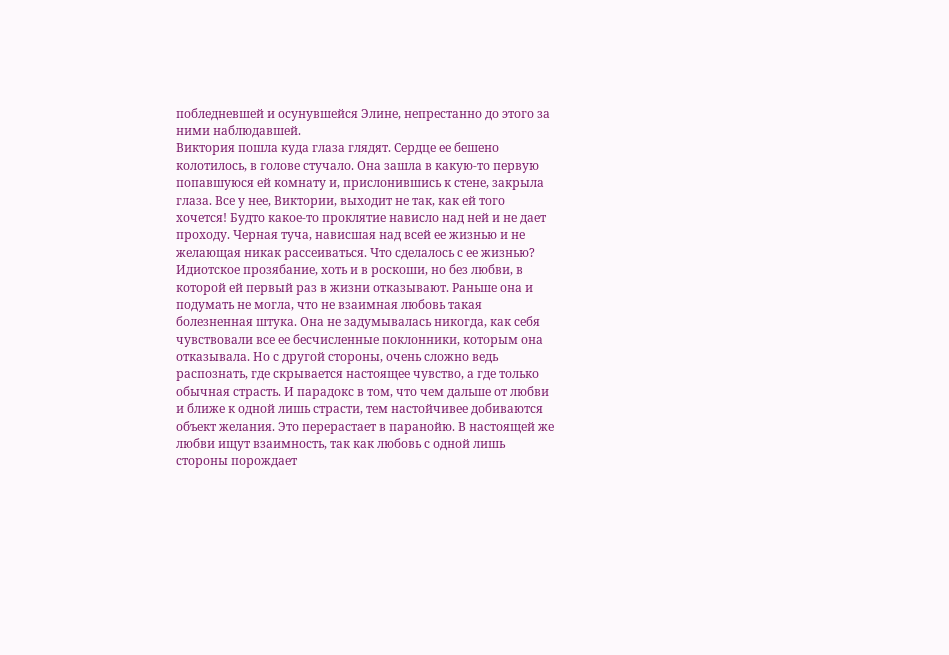побледневшей и осунувшейся Элине, непрестанно до этого за ними наблюдавшей.
Виктория пошла куда глаза глядят. Сердце ее бешено колотилось, в голове стучало. Она зашла в какую-то первую попавшуюся ей комнату и, прислонившись к стене, закрыла глаза. Все у нее, Виктории, выходит не так, как ей того хочется! Будто какое-то проклятие нависло над ней и не дает проходу. Черная туча, нависшая над всей ее жизнью и не желающая никак рассеиваться. Что сделалось с ее жизнью? Идиотское прозябание, хоть и в роскоши, но без любви, в которой ей первый раз в жизни отказывают. Раньше она и подумать не могла, что не взаимная любовь такая болезненная штука. Она не задумывалась никогда, как себя чувствовали все ее бесчисленные поклонники, которым она отказывала. Но с другой стороны, очень сложно ведь распознать, где скрывается настоящее чувство, а где только обычная страсть. И парадокс в том, что чем дальше от любви и ближе к одной лишь страсти, тем настойчивее добиваются объект желания. Это перерастает в паранойю. В настоящей же любви ищут взаимность, так как любовь с одной лишь стороны порождает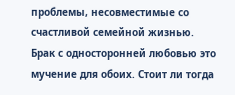проблемы, несовместимые со счастливой семейной жизнью. Брак с односторонней любовью это мучение для обоих. Стоит ли тогда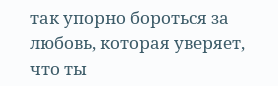так упорно бороться за любовь, которая уверяет, что ты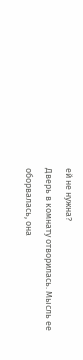ей не нужна?
Дверь в комнату отворилась. Мысль ее оборвалась, она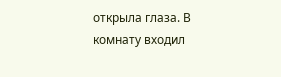открыла глаза. В комнату входил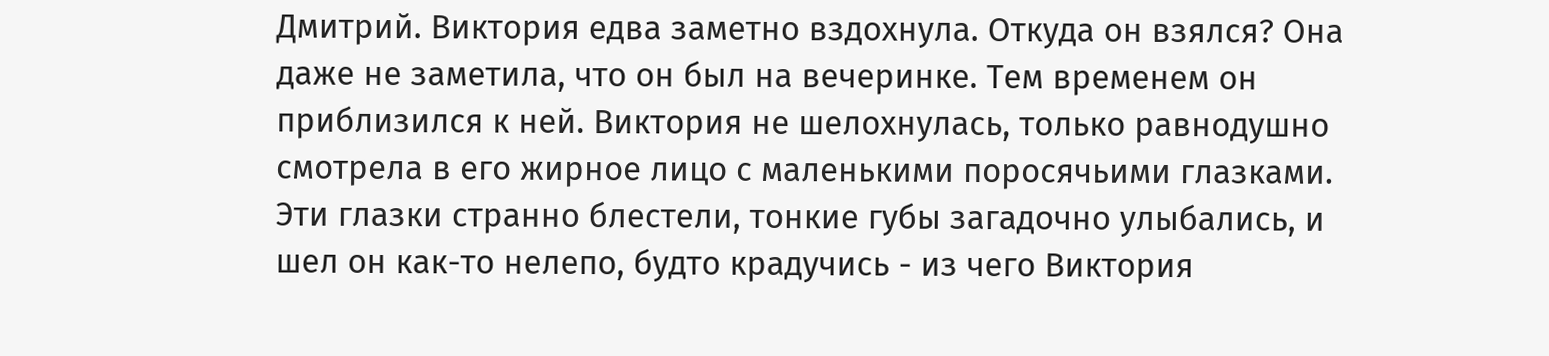Дмитрий. Виктория едва заметно вздохнула. Откуда он взялся? Она даже не заметила, что он был на вечеринке. Тем временем он приблизился к ней. Виктория не шелохнулась, только равнодушно смотрела в его жирное лицо с маленькими поросячьими глазками. Эти глазки странно блестели, тонкие губы загадочно улыбались, и шел он как-то нелепо, будто крадучись - из чего Виктория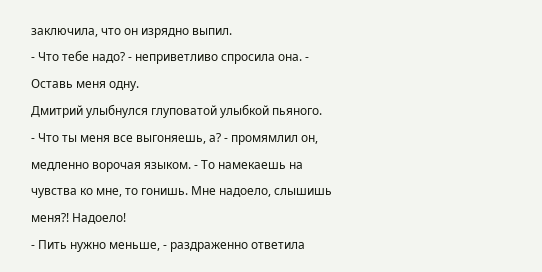заключила, что он изрядно выпил.
- Что тебе надо? - неприветливо спросила она. - Оставь меня одну.
Дмитрий улыбнулся глуповатой улыбкой пьяного.
- Что ты меня все выгоняешь, а? - промямлил он, медленно ворочая языком. - То намекаешь на чувства ко мне, то гонишь. Мне надоело, слышишь меня?! Надоело!
- Пить нужно меньше, - раздраженно ответила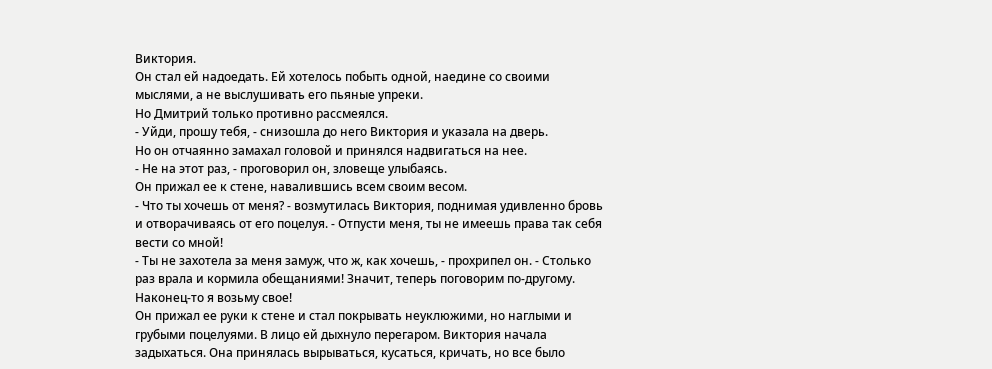Виктория.
Он стал ей надоедать. Ей хотелось побыть одной, наедине со своими мыслями, а не выслушивать его пьяные упреки.
Но Дмитрий только противно рассмеялся.
- Уйди, прошу тебя, - снизошла до него Виктория и указала на дверь.
Но он отчаянно замахал головой и принялся надвигаться на нее.
- Не на этот раз, - проговорил он, зловеще улыбаясь.
Он прижал ее к стене, навалившись всем своим весом.
- Что ты хочешь от меня? - возмутилась Виктория, поднимая удивленно бровь и отворачиваясь от его поцелуя. - Отпусти меня, ты не имеешь права так себя вести со мной!
- Ты не захотела за меня замуж, что ж, как хочешь, - прохрипел он. - Столько раз врала и кормила обещаниями! Значит, теперь поговорим по-другому. Наконец-то я возьму свое!
Он прижал ее руки к стене и стал покрывать неуклюжими, но наглыми и грубыми поцелуями. В лицо ей дыхнуло перегаром. Виктория начала задыхаться. Она принялась вырываться, кусаться, кричать, но все было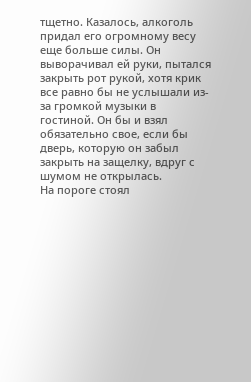тщетно. Казалось, алкоголь придал его огромному весу еще больше силы. Он выворачивал ей руки, пытался закрыть рот рукой, хотя крик все равно бы не услышали из-за громкой музыки в гостиной. Он бы и взял обязательно свое, если бы дверь, которую он забыл закрыть на защелку, вдруг с шумом не открылась.
На пороге стоял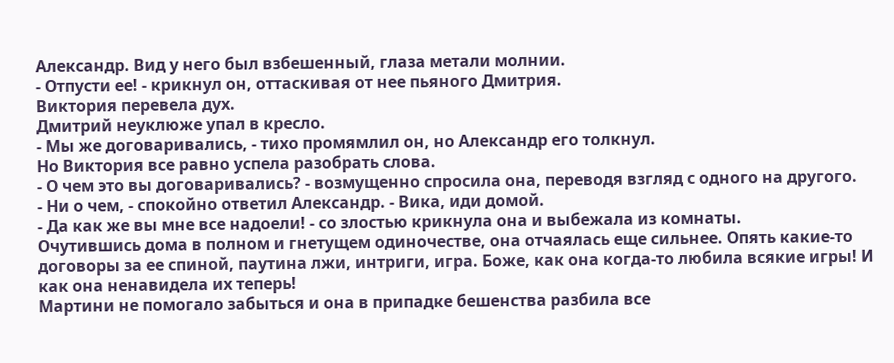Александр. Вид у него был взбешенный, глаза метали молнии.
- Отпусти ее! - крикнул он, оттаскивая от нее пьяного Дмитрия.
Виктория перевела дух.
Дмитрий неуклюже упал в кресло.
- Мы же договаривались, - тихо промямлил он, но Александр его толкнул.
Но Виктория все равно успела разобрать слова.
- О чем это вы договаривались? - возмущенно спросила она, переводя взгляд с одного на другого.
- Ни о чем, - спокойно ответил Александр. - Вика, иди домой.
- Да как же вы мне все надоели! - со злостью крикнула она и выбежала из комнаты.
Очутившись дома в полном и гнетущем одиночестве, она отчаялась еще сильнее. Опять какие-то договоры за ее спиной, паутина лжи, интриги, игра. Боже, как она когда-то любила всякие игры! И как она ненавидела их теперь!
Мартини не помогало забыться и она в припадке бешенства разбила все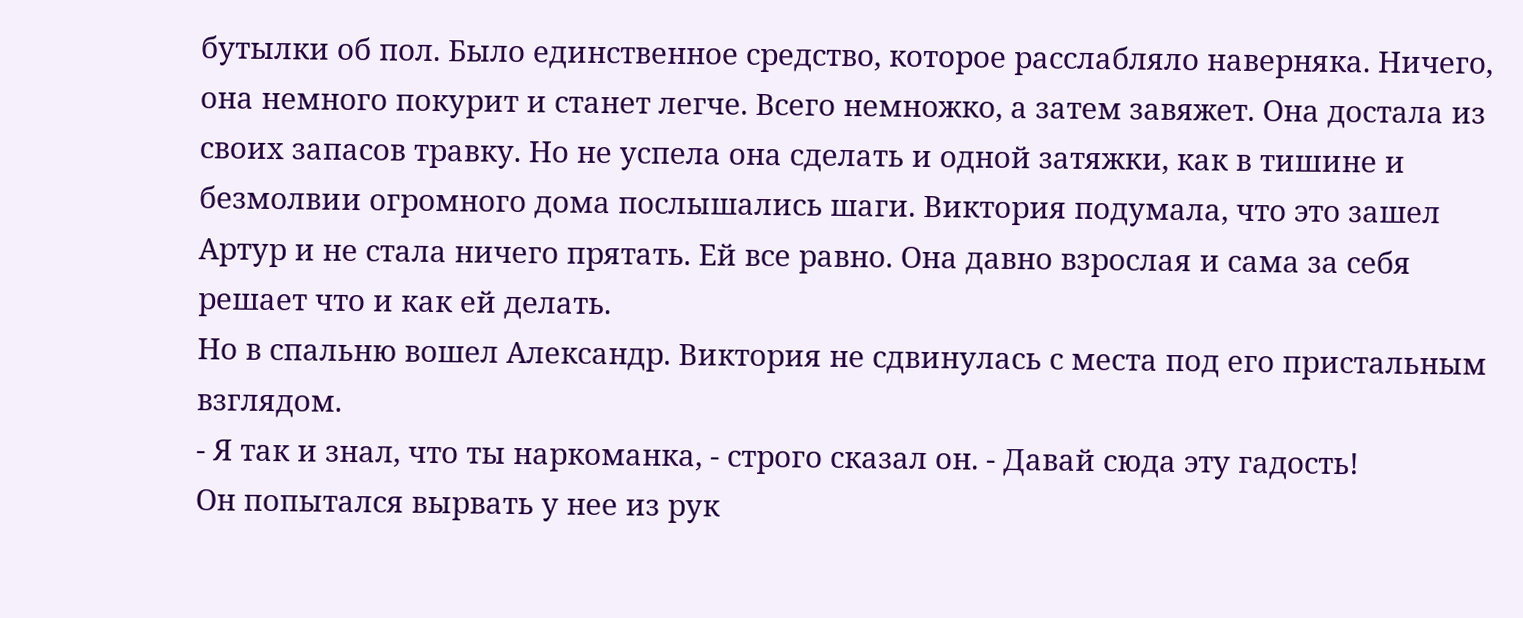бутылки об пол. Было единственное средство, которое расслабляло наверняка. Ничего, она немного покурит и станет легче. Всего немножко, а затем завяжет. Она достала из своих запасов травку. Но не успела она сделать и одной затяжки, как в тишине и безмолвии огромного дома послышались шаги. Виктория подумала, что это зашел Артур и не стала ничего прятать. Ей все равно. Она давно взрослая и сама за себя решает что и как ей делать.
Но в спальню вошел Александр. Виктория не сдвинулась с места под его пристальным взглядом.
- Я так и знал, что ты наркоманка, - строго сказал он. - Давай сюда эту гадость!
Он попытался вырвать у нее из рук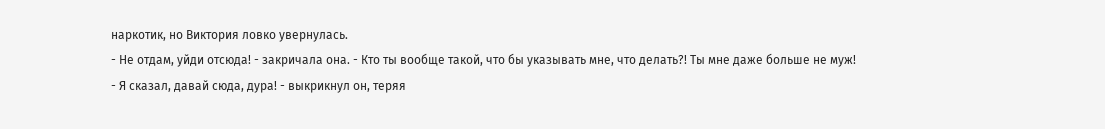наркотик, но Виктория ловко увернулась.
- Не отдам, уйди отсюда! - закричала она. - Кто ты вообще такой, что бы указывать мне, что делать?! Ты мне даже больше не муж!
- Я сказал, давай сюда, дура! - выкрикнул он, теряя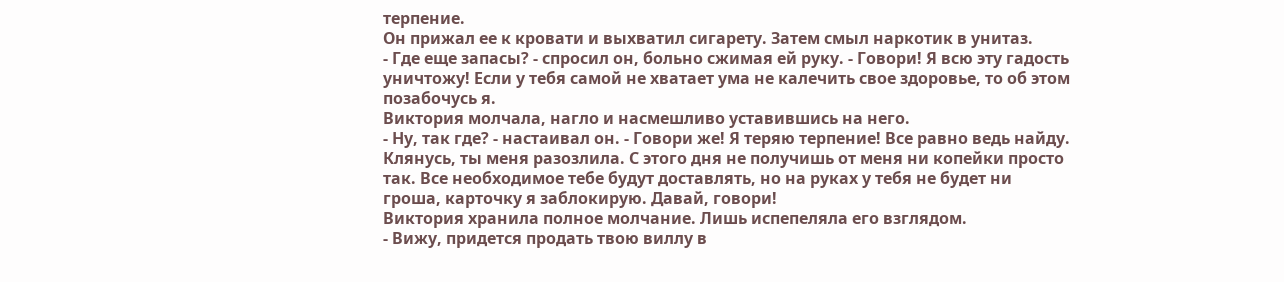терпение.
Он прижал ее к кровати и выхватил сигарету. Затем смыл наркотик в унитаз.
- Где еще запасы? - спросил он, больно сжимая ей руку. - Говори! Я всю эту гадость уничтожу! Если у тебя самой не хватает ума не калечить свое здоровье, то об этом позабочусь я.
Виктория молчала, нагло и насмешливо уставившись на него.
- Ну, так где? - настаивал он. - Говори же! Я теряю терпение! Все равно ведь найду. Клянусь, ты меня разозлила. С этого дня не получишь от меня ни копейки просто так. Все необходимое тебе будут доставлять, но на руках у тебя не будет ни гроша, карточку я заблокирую. Давай, говори!
Виктория хранила полное молчание. Лишь испепеляла его взглядом.
- Вижу, придется продать твою виллу в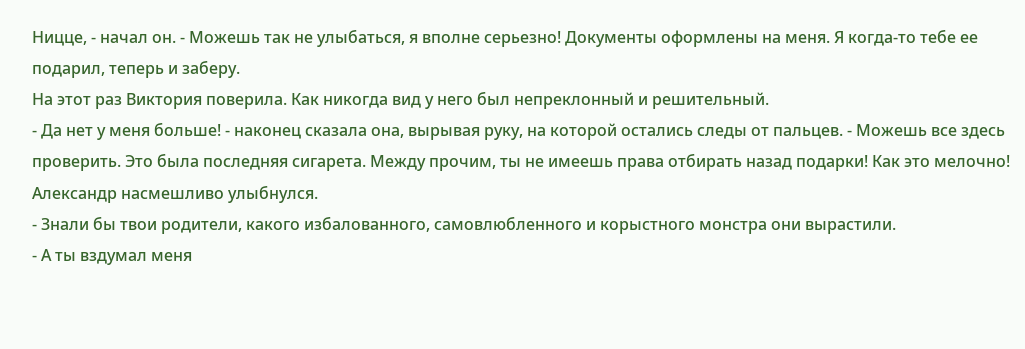Ницце, - начал он. - Можешь так не улыбаться, я вполне серьезно! Документы оформлены на меня. Я когда-то тебе ее подарил, теперь и заберу.
На этот раз Виктория поверила. Как никогда вид у него был непреклонный и решительный.
- Да нет у меня больше! - наконец сказала она, вырывая руку, на которой остались следы от пальцев. - Можешь все здесь проверить. Это была последняя сигарета. Между прочим, ты не имеешь права отбирать назад подарки! Как это мелочно!
Александр насмешливо улыбнулся.
- Знали бы твои родители, какого избалованного, самовлюбленного и корыстного монстра они вырастили.
- А ты вздумал меня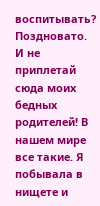воспитывать? Поздновато. И не приплетай сюда моих бедных родителей! В нашем мире все такие. Я побывала в нищете и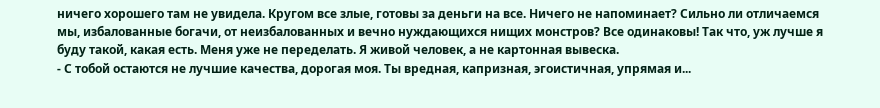ничего хорошего там не увидела. Кругом все злые, готовы за деньги на все. Ничего не напоминает? Сильно ли отличаемся мы, избалованные богачи, от неизбалованных и вечно нуждающихся нищих монстров? Все одинаковы! Так что, уж лучше я буду такой, какая есть. Меня уже не переделать. Я живой человек, а не картонная вывеска.
- С тобой остаются не лучшие качества, дорогая моя. Ты вредная, капризная, эгоистичная, упрямая и...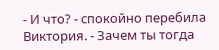- И что? - спокойно перебила Виктория. - Зачем ты тогда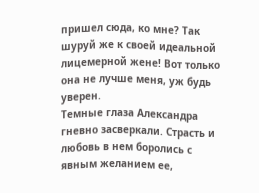пришел сюда, ко мне? Так шуруй же к своей идеальной лицемерной жене! Вот только она не лучше меня, уж будь уверен.
Темные глаза Александра гневно засверкали. Страсть и любовь в нем боролись с явным желанием ее,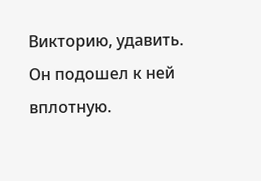Викторию, удавить.
Он подошел к ней вплотную.